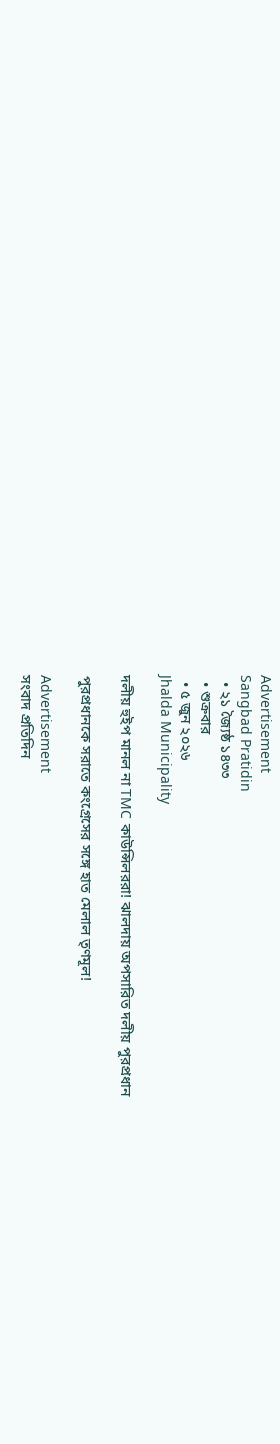Advertisement
Sangbad Pratidin
  • ২১ জ্যৈষ্ঠ ১৪৩৩
  • শুক্রবার
  • ৫ জুন ২০২৬
Jhalda Municipality

দলীয় হুইপ মানল না TMC কাউন্সিলররা! ঝালদায় অপসারিত দলীয় পুরপ্রধান

পুরপ্রধানকে সরাতে কংগ্রেসের সঙ্গে হাত মেলাল তৃণমূল!

Advertisement
সংবাদ প্রতিদিন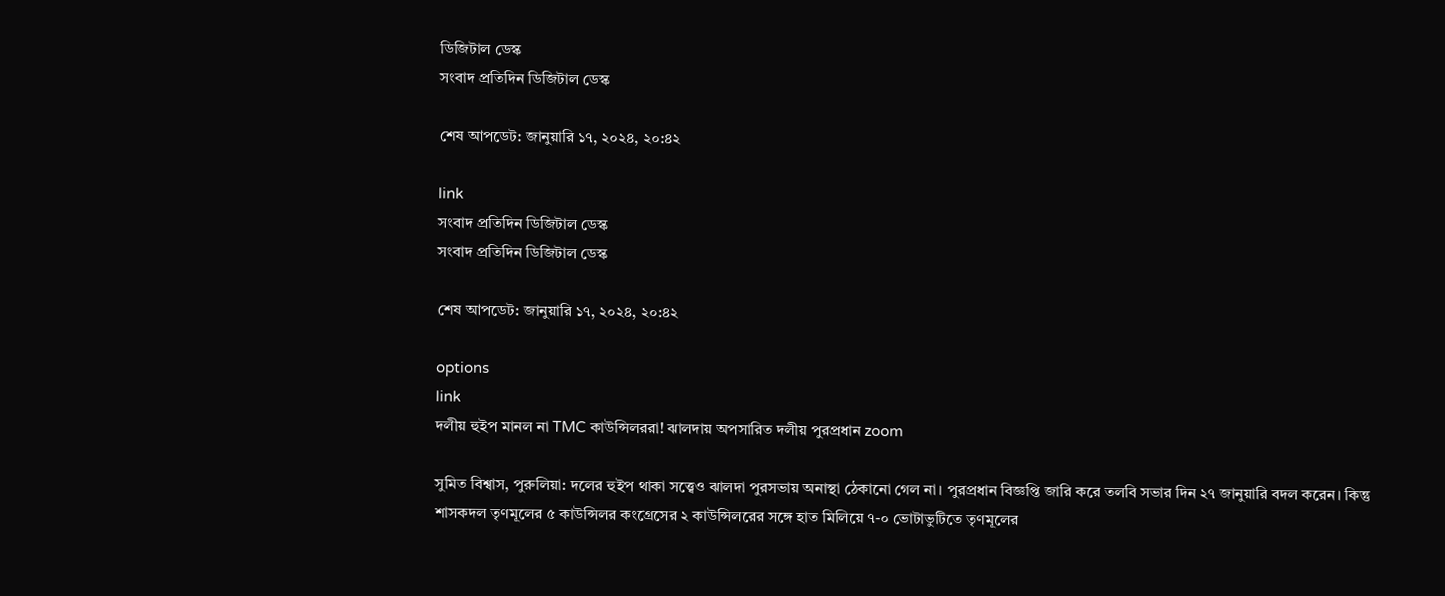ডিজিটাল ডেস্ক
সংবাদ প্রতিদিন ডিজিটাল ডেস্ক

শেষ আপডেট: জানুয়ারি ১৭, ২০২৪, ২০:৪২

link
সংবাদ প্রতিদিন ডিজিটাল ডেস্ক
সংবাদ প্রতিদিন ডিজিটাল ডেস্ক

শেষ আপডেট: জানুয়ারি ১৭, ২০২৪, ২০:৪২

options
link
দলীয় হুইপ মানল না TMC কাউন্সিলররা! ঝালদায় অপসারিত দলীয় পুরপ্রধান zoom

সুমিত বিশ্বাস, পুরুলিয়া: দলের হুইপ থাকা সত্ত্বেও ঝালদা পুরসভায় অনাস্থা ঠেকানো গেল না। পুরপ্রধান বিজ্ঞপ্তি জারি করে তলবি সভার দিন ২৭ জানুয়ারি বদল করেন। কিন্তু শাসকদল তৃণমূলের ৫ কাউন্সিলর কংগ্রেসের ২ কাউন্সিলরের সঙ্গে হাত মিলিয়ে ৭-০ ভোটাভুটিতে তৃণমূলের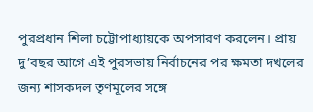পুরপ্রধান শিলা চট্টোপাধ্যায়কে অপসারণ করলেন। প্রায় দু’বছর আগে এই পুরসভায় নির্বাচনের পর ক্ষমতা দখলের জন্য শাসকদল তৃণমূলের সঙ্গে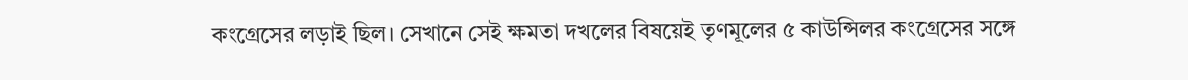কংগ্রেসের লড়াই ছিল। সেখানে সেই ক্ষমতা দখলের বিষয়েই তৃণমূলের ৫ কাউন্সিলর কংগ্রেসের সঙ্গে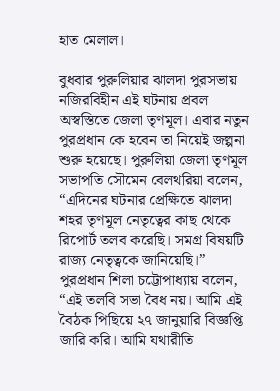হাত মেলাল।

বুধবার পুরুলিয়ার ঝালদা পুরসভায় নজিরবিহীন এই ঘটনায় প্রবল অস্বস্তিতে জেলা তৃণমূল। এবার নতুন পুরপ্রধান কে হবেন তা নিয়েই জল্পনা শুরু হয়েছে। পুরুলিয়া জেলা তৃণমূল সভাপতি সৌমেন বেলথরিয়া বলেন, “এদিনের ঘটনার প্রেক্ষিতে ঝালদা শহর তৃণমূল নেতৃত্বের কাছ থেকে রিপোর্ট তলব করেছি। সমগ্র বিষয়টি রাজ্য নেতৃত্বকে জানিয়েছি।” পুরপ্রধান শিলা চট্টোপাধ্যায় বলেন, “এই তলবি সভা বৈধ নয়। আমি এই বৈঠক পিছিয়ে ২৭ জানুয়ারি বিজ্ঞপ্তি জারি করি। আমি যথারীতি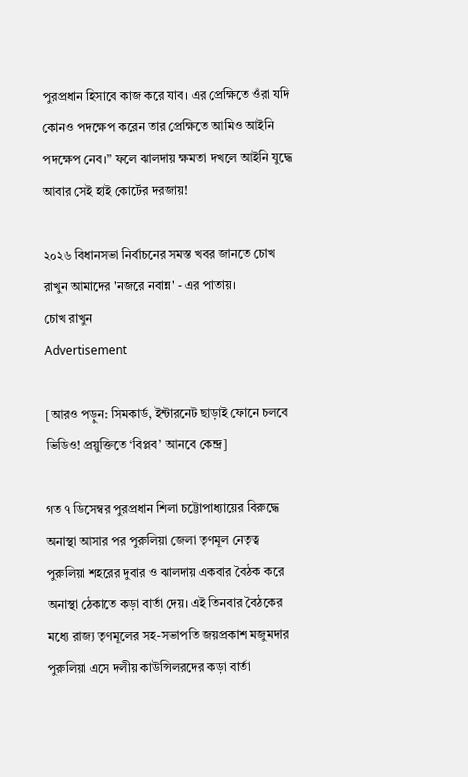পুরপ্রধান হিসাবে কাজ করে যাব। এর প্রেক্ষিতে ওঁরা যদি কোনও পদক্ষেপ করেন তার প্রেক্ষিতে আমিও আইনি পদক্ষেপ নেব।” ফলে ঝালদায় ক্ষমতা দখলে আইনি যুদ্ধে আবার সেই হাই কোর্টের দরজায়!

২০২৬ বিধানসভা নির্বাচনের সমস্ত খবর জানতে চোখ রাখুন আমাদের 'নজরে নবান্ন' - এর পাতায়।
চোখ রাখুন
Advertisement

[আরও পড়ুন: সিমকার্ড, ইন্টারনেট ছাড়াই ফোনে চলবে ভিডিও! প্রয়ুক্তিতে ‘বিপ্লব’ আনবে কেন্দ্র]

গত ৭ ডিসেম্বর পুরপ্রধান শিলা চট্টোপাধ্যায়ের বিরুদ্ধে অনাস্থা আসার পর পুরুলিয়া জেলা তৃণমূল নেতৃত্ব পুরুলিয়া শহরের দুবার ও ঝালদায় একবার বৈঠক করে অনাস্থা ঠেকাতে কড়া বার্তা দেয়। এই তিনবার বৈঠকের মধ্যে রাজ্য তৃণমূলের সহ-সভাপতি জয়প্রকাশ মজুমদার পুরুলিয়া এসে দলীয় কাউন্সিলরদের কড়া বার্তা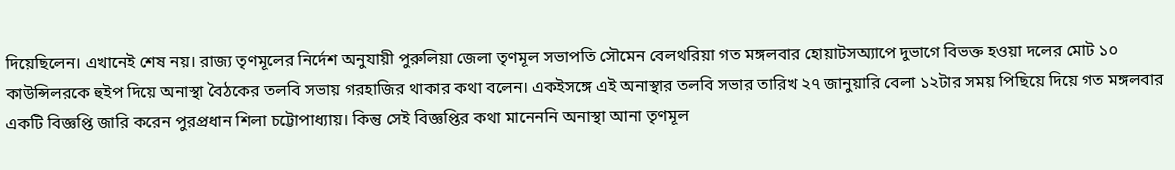দিয়েছিলেন। এখানেই শেষ নয়। রাজ্য তৃণমূলের নির্দেশ অনুযায়ী পুরুলিয়া জেলা তৃণমূল সভাপতি সৌমেন বেলথরিয়া গত মঙ্গলবার হোয়াটসঅ্যাপে দুভাগে বিভক্ত হওয়া দলের মোট ১০ কাউন্সিলরকে হুইপ দিয়ে অনাস্থা বৈঠকের তলবি সভায় গরহাজির থাকার কথা বলেন। একইসঙ্গে এই অনাস্থার তলবি সভার তারিখ ২৭ জানুয়ারি বেলা ১২টার সময় পিছিয়ে দিয়ে গত মঙ্গলবার একটি বিজ্ঞপ্তি জারি করেন পুরপ্রধান শিলা চট্টোপাধ্যায়। কিন্তু সেই বিজ্ঞপ্তির কথা মানেননি অনাস্থা আনা তৃণমূল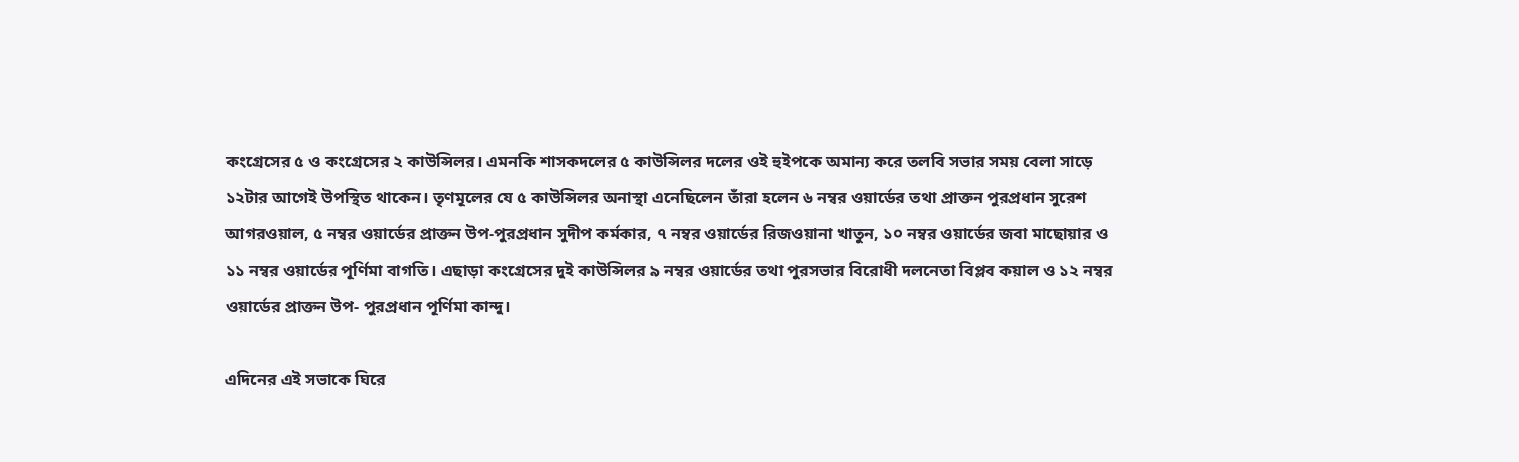কংগ্রেসের ৫ ও কংগ্রেসের ২ কাউন্সিলর। এমনকি শাসকদলের ৫ কাউন্সিলর দলের ওই হুইপকে অমান্য করে তলবি সভার সময় বেলা সাড়ে ১২টার আগেই উপস্থিত থাকেন। তৃণমূলের যে ৫ কাউন্সিলর অনাস্থা এনেছিলেন তাঁরা হলেন ৬ নম্বর ওয়ার্ডের তথা প্রাক্তন পুরপ্রধান সুরেশ আগরওয়াল, ৫ নম্বর ওয়ার্ডের প্রাক্তন উপ-পুরপ্রধান সুদীপ কর্মকার, ৭ নম্বর ওয়ার্ডের রিজওয়ানা খাতুন, ১০ নম্বর ওয়ার্ডের জবা মাছোয়ার ও ১১ নম্বর ওয়ার্ডের পূর্ণিমা বাগতি। এছাড়া কংগ্রেসের দুই কাউন্সিলর ৯ নম্বর ওয়ার্ডের তথা পুরসভার বিরোধী দলনেতা বিপ্লব কয়াল ও ১২ নম্বর ওয়ার্ডের প্রাক্তন উপ- পুরপ্রধান পূর্ণিমা কান্দু।

এদিনের এই সভাকে ঘিরে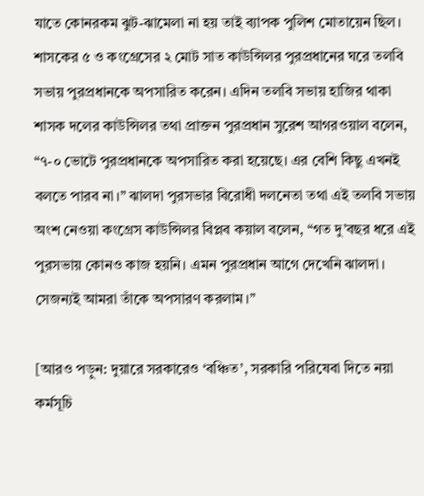যাতে কোনরকম ঝুট-ঝামেলা না হয় তাই ব্যাপক পুলিশ মোতায়েন ছিল। শাসকের ৫ ও কংগ্রেসের ২ মোট সাত কাউন্সিলর পুরপ্রধানের ঘরে তলবি সভায় পুরপ্রধানকে অপসারিত করেন। এদিন তলবি সভায় হাজির থাকা শাসক দলের কাউন্সিলর তথা প্রাক্তন পুরপ্রধান সুরেশ আগরওয়াল বলেন, “৭-০ ভোটে পুরপ্রধানকে অপসারিত করা হয়েছে। এর বেশি কিছু এখনই বলতে পারব না।” ঝালদা পুরসভার বিরোধী দলনেতা তথা এই তলবি সভায় অংশ নেওয়া কংগ্রেস কাউন্সিলর বিপ্লব কয়াল বলেন, “গত দু’বছর ধরে এই পুরসভায় কোনও কাজ হয়নি। এমন পুরপ্রধান আগে দেখেনি ঝালদা। সেজন্যই আমরা তাঁকে অপসারণ করলাম।”

[আরও পড়ুন: দুয়ারে সরকারেও ‘বঞ্চিত’, সরকারি পরিষেবা দিতে নয়া কর্মসূচি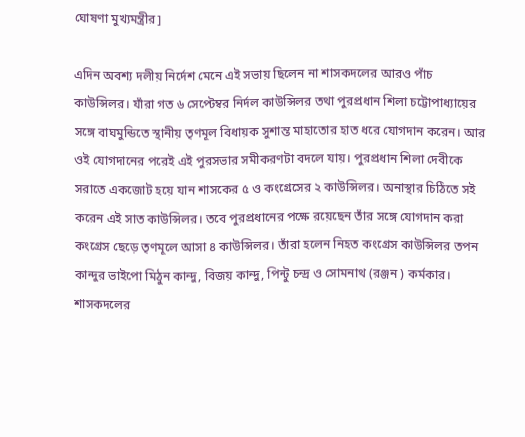ঘোষণা মুখ্যমন্ত্রীর]

এদিন অবশ্য দলীয় নির্দেশ মেনে এই সভায় ছিলেন না শাসকদলের আরও পাঁচ কাউন্সিলর। যাঁরা গত ৬ সেপ্টেম্বর নির্দল কাউন্সিলর তথা পুরপ্রধান শিলা চট্টোপাধ্যায়ের সঙ্গে বাঘমুন্ডিতে স্থানীয় তৃণমূল বিধায়ক সুশান্ত মাহাতোর হাত ধরে যোগদান করেন। আর ওই যোগদানের পরেই এই পুরসভার সমীকরণটা বদলে যায়। পুরপ্রধান শিলা দেবীকে সরাতে একজোট হয়ে যান শাসকের ৫ ও কংগ্রেসের ২ কাউন্সিলর। অনাস্থার চিঠিতে সই করেন এই সাত কাউন্সিলর। তবে পুরপ্রধানের পক্ষে রয়েছেন তাঁর সঙ্গে যোগদান করা কংগ্রেস ছেড়ে তৃণমূলে আসা ৪ কাউন্সিলর। তাঁরা হলেন নিহত কংগ্রেস কাউন্সিলর তপন কান্দুর ভাইপো মিঠুন কান্দু, বিজয় কান্দু, পিন্টু চন্দ্র ও সোমনাথ (রঞ্জন ) কর্মকার। শাসকদলের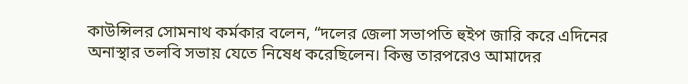কাউন্সিলর সোমনাথ কর্মকার বলেন, “দলের জেলা সভাপতি হুইপ জারি করে এদিনের অনাস্থার তলবি সভায় যেতে নিষেধ করেছিলেন। কিন্তু তারপরেও আমাদের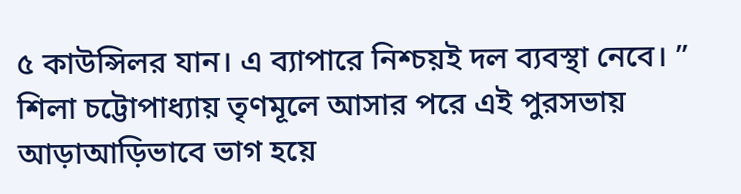৫ কাউন্সিলর যান। এ ব্যাপারে নিশ্চয়ই দল ব্যবস্থা নেবে। ” শিলা চট্টোপাধ্যায় তৃণমূলে আসার পরে এই পুরসভায় আড়াআড়িভাবে ভাগ হয়ে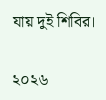যায় দুই শিবির।

২০২৬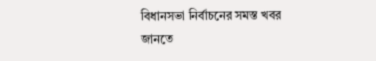বিধানসভা নির্বাচনের সমস্ত খবর জানতে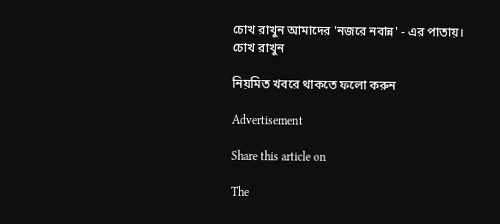চোখ রাখুন আমাদের 'নজরে নবান্ন' - এর পাতায়।
চোখ রাখুন

নিয়মিত খবরে থাকতে ফলো করুন

Advertisement

Share this article on

The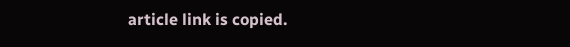article link is copied.